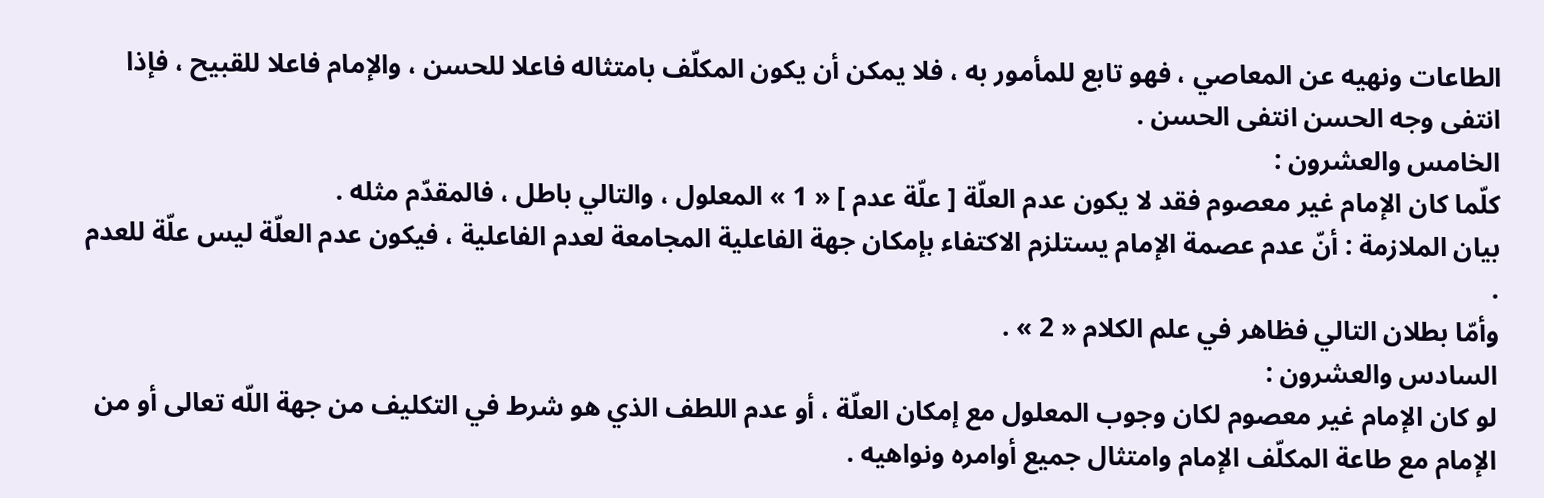الطاعات ونهيه عن المعاصي ، فهو تابع للمأمور به ، فلا يمكن أن يكون المكلّف بامتثاله فاعلا للحسن ، والإمام فاعلا للقبيح ، فإذا انتفى وجه الحسن انتفى الحسن .
الخامس والعشرون :
كلّما كان الإمام غير معصوم فقد لا يكون عدم العلّة [ علّة عدم ] « 1 » المعلول ، والتالي باطل ، فالمقدّم مثله .
بيان الملازمة : أنّ عدم عصمة الإمام يستلزم الاكتفاء بإمكان جهة الفاعلية المجامعة لعدم الفاعلية ، فيكون عدم العلّة ليس علّة للعدم .
وأمّا بطلان التالي فظاهر في علم الكلام « 2 » .
السادس والعشرون :
لو كان الإمام غير معصوم لكان وجوب المعلول مع إمكان العلّة ، أو عدم اللطف الذي هو شرط في التكليف من جهة اللّه تعالى أو من الإمام مع طاعة المكلّف الإمام وامتثال جميع أوامره ونواهيه .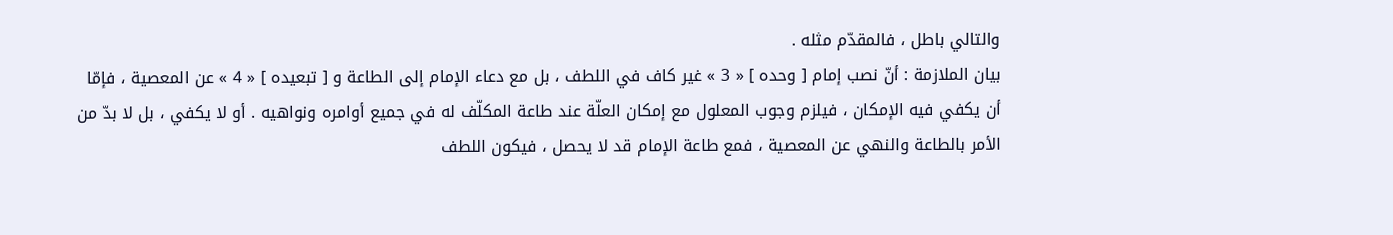والتالي باطل ، فالمقدّم مثله .
بيان الملازمة : أنّ نصب إمام [ وحده ] « 3 » غير كاف في اللطف ، بل مع دعاء الإمام إلى الطاعة و [ تبعيده ] « 4 » عن المعصية ، فإمّا أن يكفي فيه الإمكان ، فيلزم وجوب المعلول مع إمكان العلّة عند طاعة المكلّف له في جميع أوامره ونواهيه . أو لا يكفي ، بل لا بدّ من الأمر بالطاعة والنهي عن المعصية ، فمع طاعة الإمام قد لا يحصل ، فيكون اللطف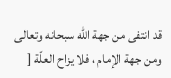قد انتفى من جهة اللّه سبحانه وتعالى ومن جهة الإمام ، فلا يزاح العلّة [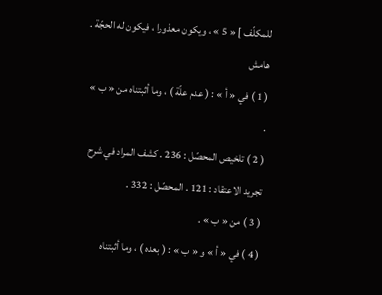للمكلّف ] « 5 » ، ويكون معذورا ، فيكون له الحجّة .
هامش
( 1 ) في « أ » : ( عدم علّة ) ، وما أثبتناه من « ب » .
( 2 ) تلخيص المحصّل : 236 . كشف المراد في شرح تجريد الاعتقاد : 121 . المحصّل : 332 .
( 3 ) من « ب » .
( 4 ) في « أ » و « ب » : ( بعده ) ، وما أثبتناه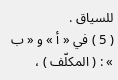للسياق .
( 5 ) في « أ » و « ب » : ( المكلّف ) ،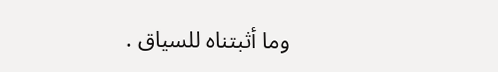وما أثبتناه للسياق .